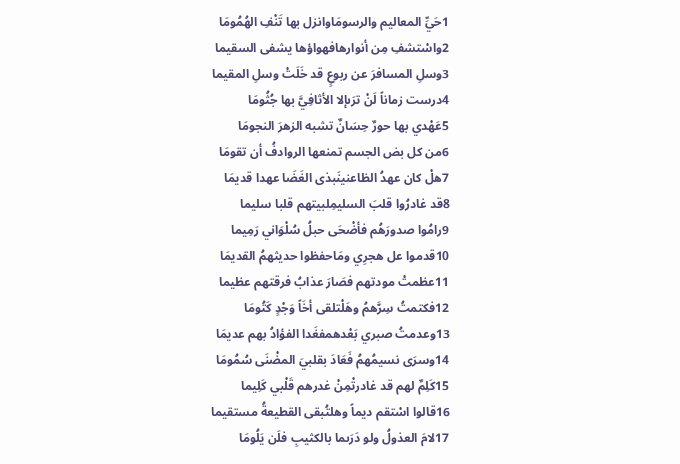1حَيِّ المعاليم والرسومَاوانزل بها تَنْفِ الهُمُومَا
2واسْتشفِ مِن أنوارهافهواؤها يشفى السقيما
3وسلِ المسافرَ عن ربوعٍ قد خَلَتْ وسلِ المقيما
4درست زماناً لَنْ ترَىإلا الأثافِيَّ بها جُثُومَا
5عَهْدي بها حورٌ حِسَانٌ تشبه الزهرَ النجومَا
6من كل بض الجسم تمنعها الروادفُ أن تقومَا
7هلْ كان عهدُ الظاعنينَبذى الغَضَا عهدا قديمَا
8قد غادرُوا قلبَ السليمِلبيتهم قلبا سليما
9رامُوا صدورَهُم فأضْحَى حبلُ سُلْوَاني رَمِيما
10قدموا عل هجرِي ومَاحفظوا حديثهمُ القديمَا
11عظمتْ مودتهم فصَارَ عذابُ فرقتهم عظيما
12فكتمتُ سِرَّهمُ وهَلْتلقى أخَاً وَجْدٍ كَتُومَا
13وعدمتُ صبري بَعْدهمفغَدا الفؤادُ بهم عديمَا
14وسرَى نسيمُهمُ فَعَادَ بقلبيَ المضْنَى سُمُومَا
15كَلِمٌ لهم قد غادرتْمِنْ غدرهم قَلْبي كَلِيما
16قالوا اسْتقم ديماً وهلتُبقى القطيعةُ مستقيما
17لامَ العذولُ ولو دَرَىما بالكثيبِ فلَن يَلُومَا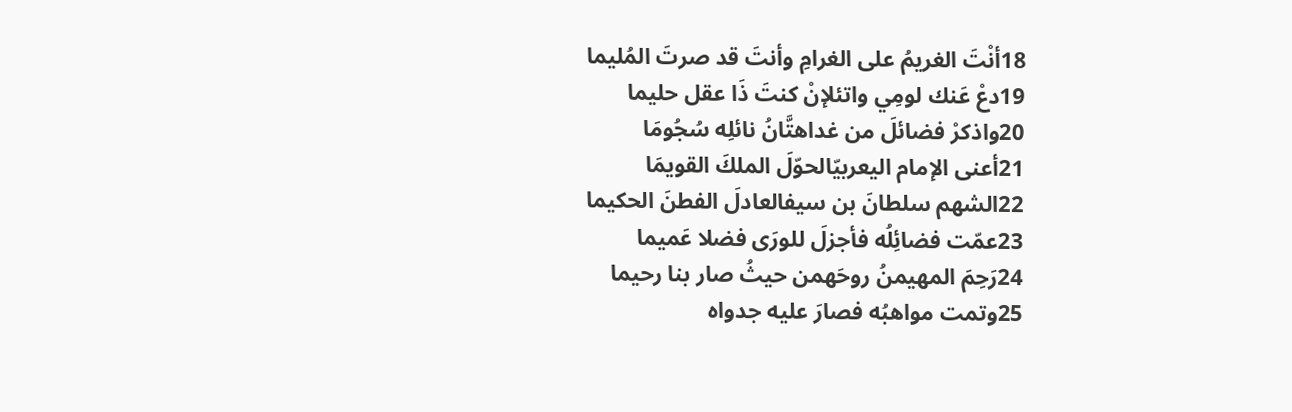18أنْتَ الغريمُ على الغرامِ وأنتَ قد صرتَ المُليما
19دعْ عَنك لومِي واتئلإنْ كنتَ ذَا عقل حليما
20واذكرْ فضائلَ من غداهتَّانُ نائلِه سُجُومَا
21أعنى الإمام اليعربيّالحوّلَ الملكَ القويمَا
22الشهم سلطانَ بن سيفالعادلَ الفطنَ الحكيما
23عمّت فضائِلُه فأجزلَ للورَى فضلا عَميما
24رَحِمَ المهيمنُ روحَهمن حيثُ صار بنا رحيما
25وتمت مواهبُه فصارَ عليه جدواه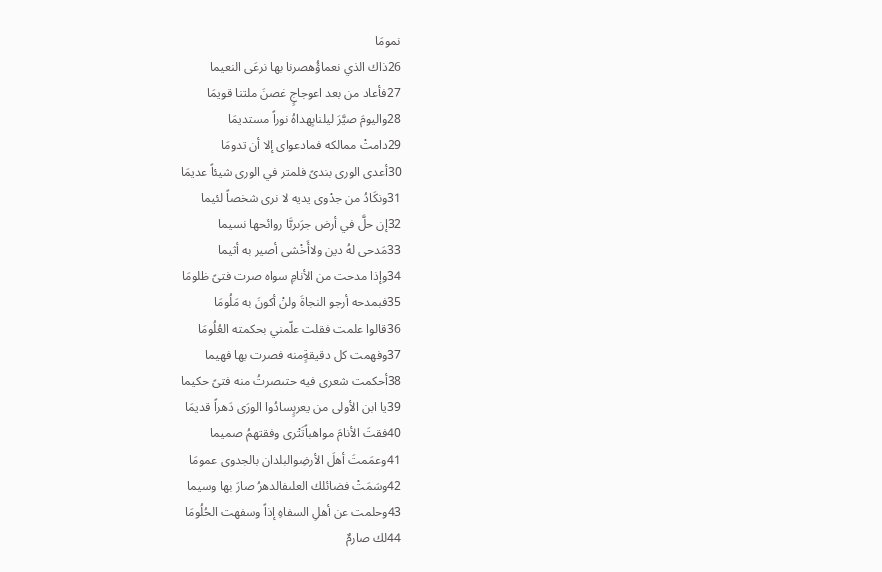نمومَا
26ذاك الذي نعماؤُهصرنا بها نرعَى النعيما
27فأعاد من بعد اعوجاجٍ غصنَ ملتنا قويمَا
28واليومَ صيَّرَ ليلنابِهداهُ نوراً مستديمَا
29دامتْ ممالكه فمادعواى إلا أن تدومَا
30أعدى الورى بندىً فلمتر في الورى شيئاً عديمَا
31ونكَادُ من جدْوى يديه لا نرى شخصاً لئيما
32إن حلَّ في أرض جرَىربَّا روائحها نسيما
33مَدحى لهُ دين ولاأَخْشى أصير به أثيما
34وإذا مدحت من الأنامِ سواه صرت فتىً ظلومَا
35فبمدحه أرجو النجاةَ ولنْ أكونَ به مَلُومَا
36قالوا علمت فقلت علّمني بحكمته العُلُومَا
37وفهمت كل دقيقةٍمنه فصرت بها فهيما
38أحكمت شعرى فيه حتىصرتُ منه فتىً حكيما
39يا ابن الأولى من يعربٍسادُوا الورَى دَهراً قديمَا
40فقتَ الأنامَ مواهباًتَتْرى وفقتهمُ صميما
41وعمَمتَ أهلَ الأرضِوالبلدان بالجدوى عمومَا
42وسَمَتْ فضائلك العلىفالدهرُ صارَ بها وسيما
43وحلمت عن أهلِ السفاهِ إذاً وسفهت الحُلُومَا
44لك صارمٌ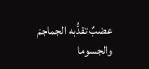عضبٌ تقدُّبه الجماجمَ والجسوما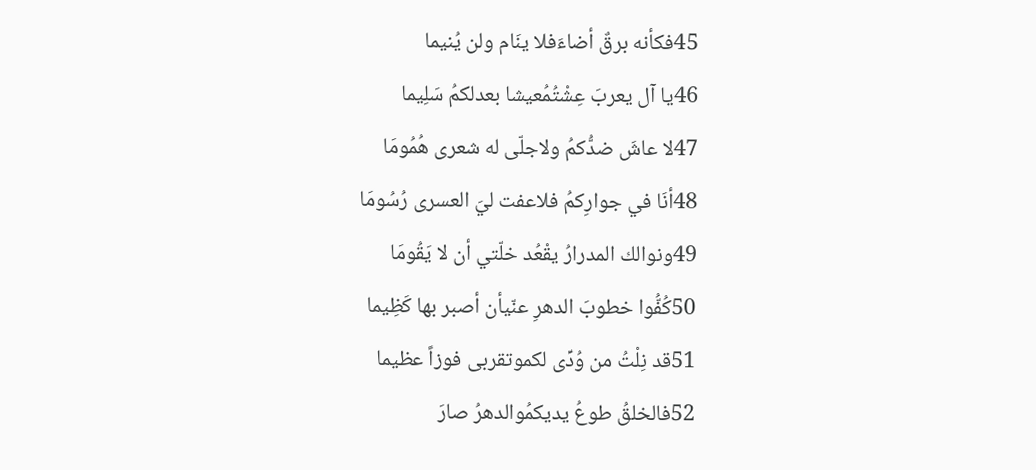45فكأنه برقٌ أضاءَفلا ينَام ولن يُنيما
46يا آل يعربَ عِشْتُمُعيشا بعدلكمُ سَلِيما
47لا عاشَ ضدُّكمُ ولاجلّى له شعرى هُمُومَا
48أنَا في جوارِكمُ فلاعفت ليَ العسرى رُسُومَا
49ونوالك المدرارُ يقْعُد خلّتي أن لا يَقُومَا
50كُفُّوا خطوبَ الدهرِ عنّيأن أصبر بها كَظِيما
51قد نِلْتُ من وُدِّى لكموتقربى فوزاً عظيما
52فالخلقُ طوعُ يديكمُوالدهرُ صارَ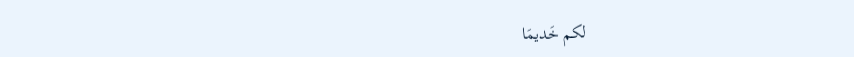لكم خَديمَا